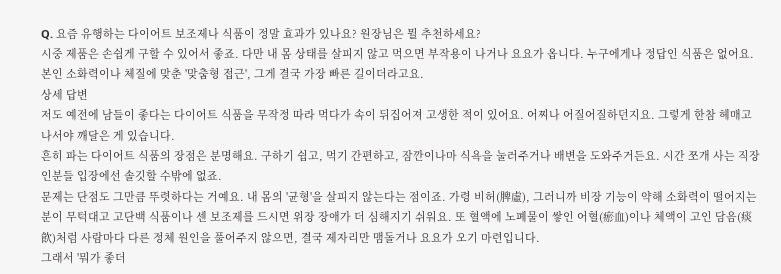Q. 요즘 유행하는 다이어트 보조제나 식품이 정말 효과가 있나요? 원장님은 뭘 추천하세요?
시중 제품은 손쉽게 구할 수 있어서 좋죠. 다만 내 몸 상태를 살피지 않고 먹으면 부작용이 나거나 요요가 옵니다. 누구에게나 정답인 식품은 없어요. 본인 소화력이나 체질에 맞춘 '맞춤형 접근', 그게 결국 가장 빠른 길이더라고요.
상세 답변
저도 예전에 남들이 좋다는 다이어트 식품을 무작정 따라 먹다가 속이 뒤집어져 고생한 적이 있어요. 어찌나 어질어질하던지요. 그렇게 한참 헤매고 나서야 깨달은 게 있습니다.
흔히 파는 다이어트 식품의 장점은 분명해요. 구하기 쉽고, 먹기 간편하고, 잠깐이나마 식욕을 눌러주거나 배변을 도와주거든요. 시간 쪼개 사는 직장인분들 입장에선 솔깃할 수밖에 없죠.
문제는 단점도 그만큼 뚜렷하다는 거예요. 내 몸의 '균형'을 살피지 않는다는 점이죠. 가령 비허(脾虛), 그러니까 비장 기능이 약해 소화력이 떨어지는 분이 무턱대고 고단백 식품이나 센 보조제를 드시면 위장 장애가 더 심해지기 쉬워요. 또 혈액에 노폐물이 쌓인 어혈(瘀血)이나 체액이 고인 담음(痰飮)처럼 사람마다 다른 정체 원인을 풀어주지 않으면, 결국 제자리만 맴돌거나 요요가 오기 마련입니다.
그래서 '뭐가 좋더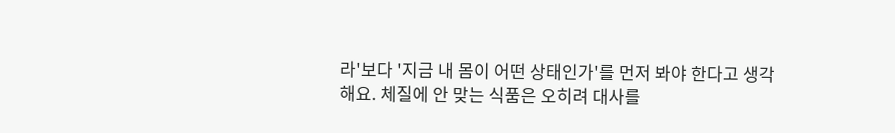라'보다 '지금 내 몸이 어떤 상태인가'를 먼저 봐야 한다고 생각해요. 체질에 안 맞는 식품은 오히려 대사를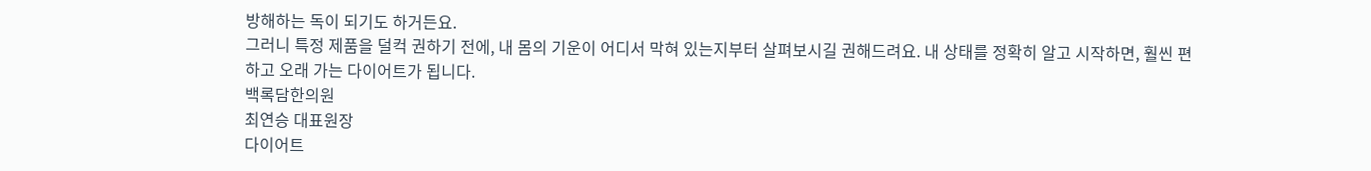방해하는 독이 되기도 하거든요.
그러니 특정 제품을 덜컥 권하기 전에, 내 몸의 기운이 어디서 막혀 있는지부터 살펴보시길 권해드려요. 내 상태를 정확히 알고 시작하면, 훨씬 편하고 오래 가는 다이어트가 됩니다.
백록담한의원
최연승 대표원장
다이어트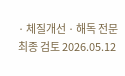· 체질개선 · 해독 전문
최종 검토 2026.05.12